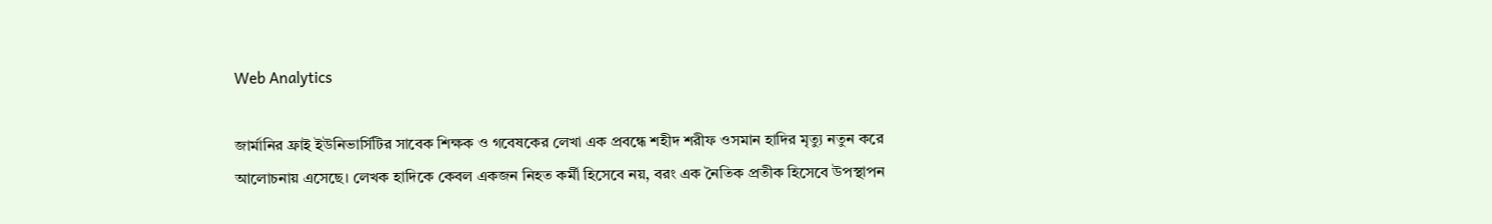Web Analytics

জার্মানির ফ্রাই ইউনিভার্সিটির সাবেক শিক্ষক ও গবেষকের লেখা এক প্রবন্ধে শহীদ শরীফ ওসমান হাদির মৃত্যু নতুন করে আলোচনায় এসেছে। লেখক হাদিকে কেবল একজন নিহত কর্মী হিসেবে নয়, বরং এক নৈতিক প্রতীক হিসেবে উপস্থাপন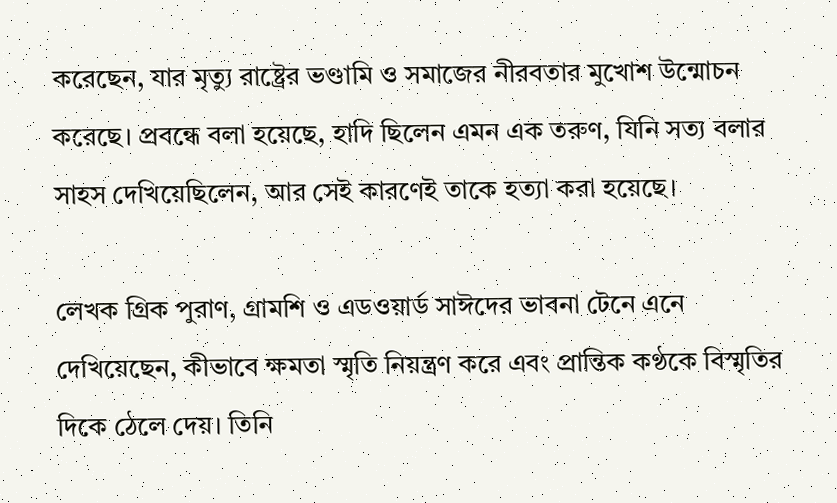করেছেন, যার মৃত্যু রাষ্ট্রের ভণ্ডামি ও সমাজের নীরবতার মুখোশ উন্মোচন করেছে। প্রবন্ধে বলা হয়েছে, হাদি ছিলেন এমন এক তরুণ, যিনি সত্য বলার সাহস দেখিয়েছিলেন, আর সেই কারণেই তাকে হত্যা করা হয়েছে।

লেখক গ্রিক পুরাণ, গ্রামশি ও এডওয়ার্ড সাঈদের ভাবনা টেনে এনে দেখিয়েছেন, কীভাবে ক্ষমতা স্মৃতি নিয়ন্ত্রণ করে এবং প্রান্তিক কণ্ঠকে বিস্মৃতির দিকে ঠেলে দেয়। তিনি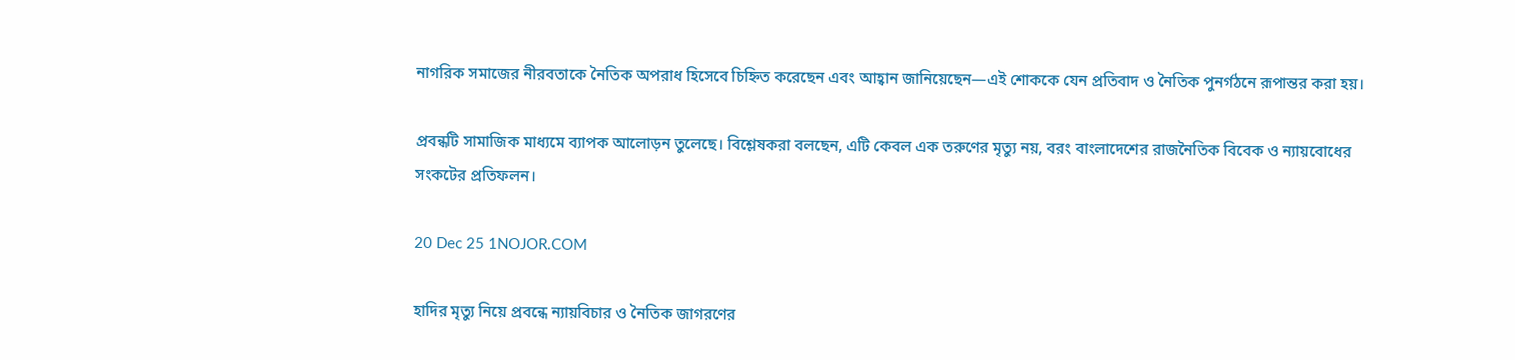নাগরিক সমাজের নীরবতাকে নৈতিক অপরাধ হিসেবে চিহ্নিত করেছেন এবং আহ্বান জানিয়েছেন—এই শোককে যেন প্রতিবাদ ও নৈতিক পুনর্গঠনে রূপান্তর করা হয়।

প্রবন্ধটি সামাজিক মাধ্যমে ব্যাপক আলোড়ন তুলেছে। বিশ্লেষকরা বলছেন, এটি কেবল এক তরুণের মৃত্যু নয়, বরং বাংলাদেশের রাজনৈতিক বিবেক ও ন্যায়বোধের সংকটের প্রতিফলন।

20 Dec 25 1NOJOR.COM

হাদির মৃত্যু নিয়ে প্রবন্ধে ন্যায়বিচার ও নৈতিক জাগরণের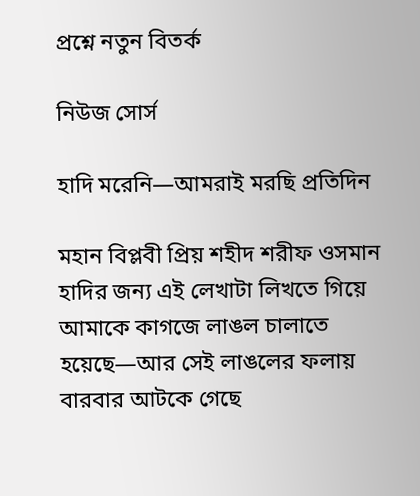প্রশ্নে নতুন বিতর্ক

নিউজ সোর্স

হাদি মরেনি—আমরাই মরছি প্রতিদিন

মহান বিপ্লবী প্রিয় শহীদ শরীফ ওসমান হাদির জন্য এই লেখাটা লিখতে গিয়ে আমাকে কাগজে লাঙল চালাতে হয়েছে—আর সেই লাঙলের ফলায় বারবার আটকে গেছে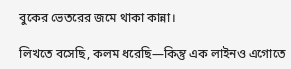বুকের ভেতরের জমে থাকা কান্না।

লিখতে বসেছি, কলম ধরেছি—কিন্তু এক লাইনও এগোতে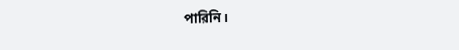পারিনি।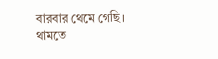বারবার থেমে গেছি। থামতে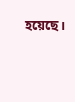হয়েছে।